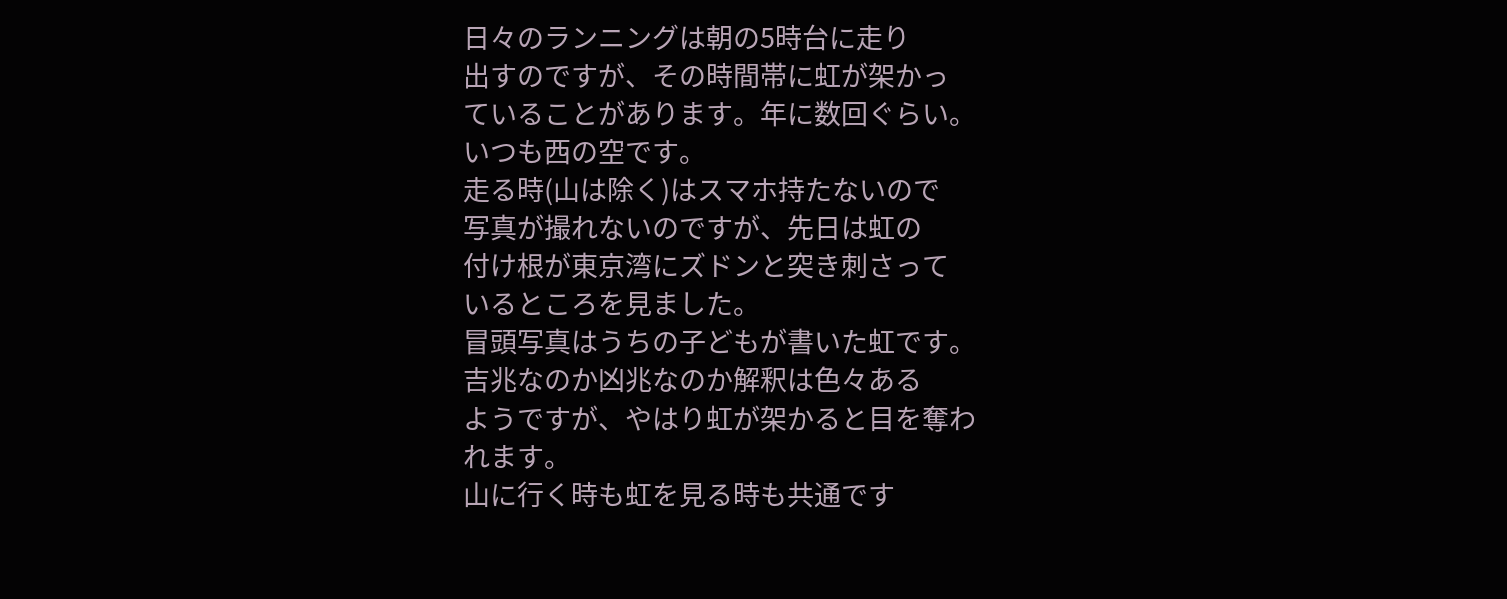日々のランニングは朝の5時台に走り
出すのですが、その時間帯に虹が架かっ
ていることがあります。年に数回ぐらい。
いつも西の空です。
走る時(山は除く)はスマホ持たないので
写真が撮れないのですが、先日は虹の
付け根が東京湾にズドンと突き刺さって
いるところを見ました。
冒頭写真はうちの子どもが書いた虹です。
吉兆なのか凶兆なのか解釈は色々ある
ようですが、やはり虹が架かると目を奪わ
れます。
山に行く時も虹を見る時も共通です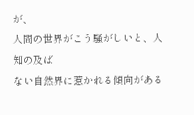が、
人間の世界がこう騒がしいと、人知の及ば
ない自然界に惹かれる傾向がある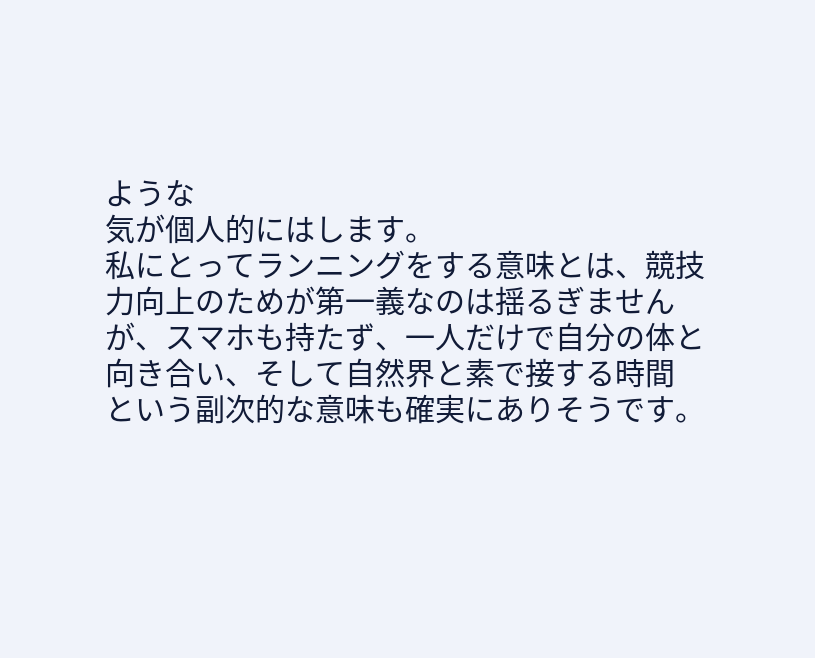ような
気が個人的にはします。
私にとってランニングをする意味とは、競技
力向上のためが第一義なのは揺るぎません
が、スマホも持たず、一人だけで自分の体と
向き合い、そして自然界と素で接する時間
という副次的な意味も確実にありそうです。